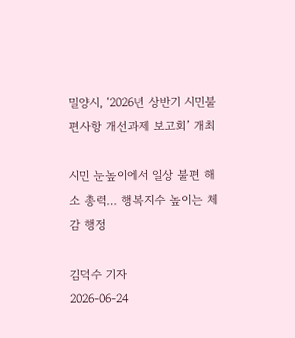밀양시, ‘2026년 상반기 시민불편사항 개선과제 보고회’ 개최

시민 눈높이에서 일상 불편 해소 총력… 행복지수 높이는 체감 행정

김덕수 기자
2026-06-24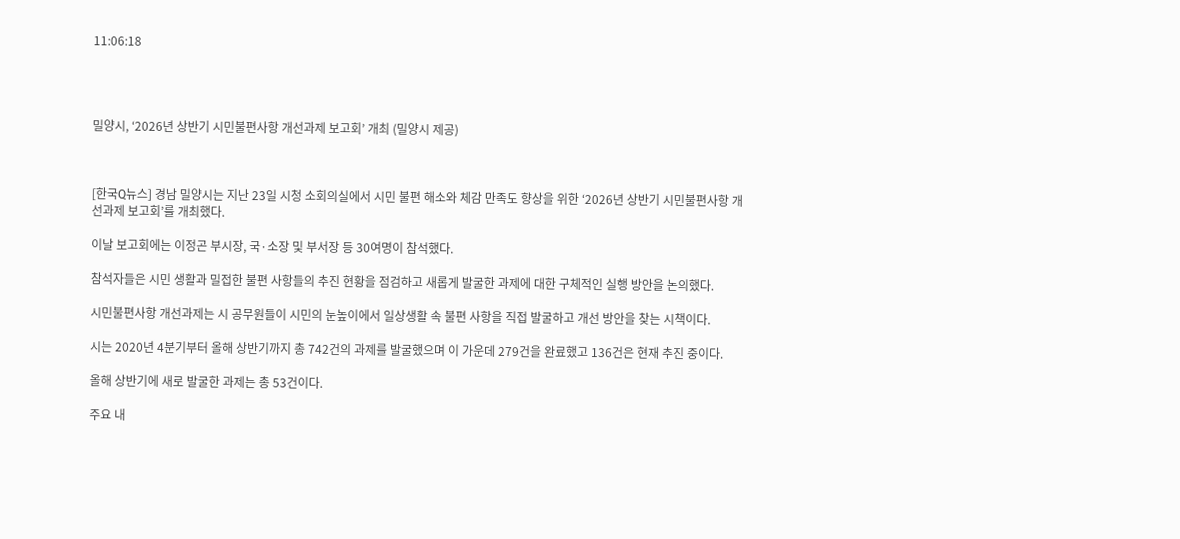11:06:18




밀양시, ‘2026년 상반기 시민불편사항 개선과제 보고회’ 개최 (밀양시 제공)



[한국Q뉴스] 경남 밀양시는 지난 23일 시청 소회의실에서 시민 불편 해소와 체감 만족도 향상을 위한 ‘2026년 상반기 시민불편사항 개선과제 보고회’를 개최했다.

이날 보고회에는 이정곤 부시장, 국·소장 및 부서장 등 30여명이 참석했다.

참석자들은 시민 생활과 밀접한 불편 사항들의 추진 현황을 점검하고 새롭게 발굴한 과제에 대한 구체적인 실행 방안을 논의했다.

시민불편사항 개선과제는 시 공무원들이 시민의 눈높이에서 일상생활 속 불편 사항을 직접 발굴하고 개선 방안을 찾는 시책이다.

시는 2020년 4분기부터 올해 상반기까지 총 742건의 과제를 발굴했으며 이 가운데 279건을 완료했고 136건은 현재 추진 중이다.

올해 상반기에 새로 발굴한 과제는 총 53건이다.

주요 내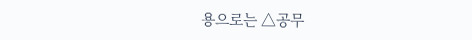용으로는 △공무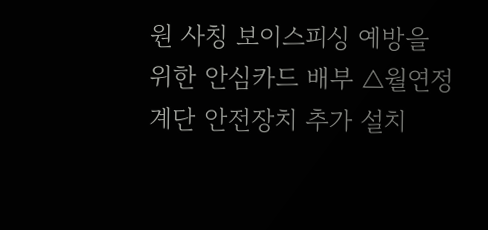원 사칭 보이스피싱 예방을 위한 안심카드 배부 △월연정 계단 안전장치 추가 설치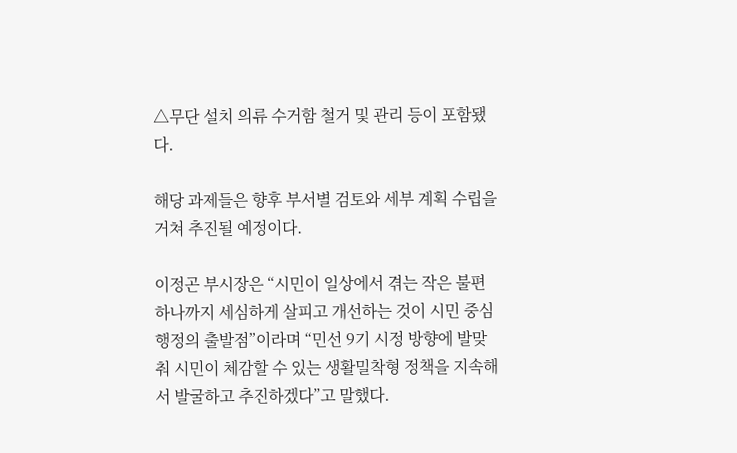△무단 설치 의류 수거함 철거 및 관리 등이 포함됐다.

해당 과제들은 향후 부서별 검토와 세부 계획 수립을 거쳐 추진될 예정이다.

이정곤 부시장은 “시민이 일상에서 겪는 작은 불편 하나까지 세심하게 살피고 개선하는 것이 시민 중심 행정의 출발점”이라며 “민선 9기 시정 방향에 발맞춰 시민이 체감할 수 있는 생활밀착형 정책을 지속해서 발굴하고 추진하겠다”고 말했다.